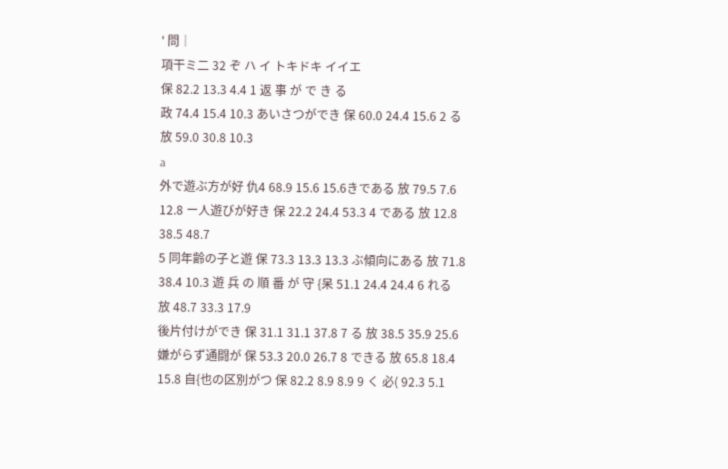' 問│
項干ミ二 32 ぞ ハ イ トキドキ イイエ
保 82.2 13.3 4.4 1 返 事 が で き る
政 74.4 15.4 10.3 あいさつができ 保 60.0 24.4 15.6 2 る 放 59.0 30.8 10.3
a
外で遊ぶ方が好 仇4 68.9 15.6 15.6きである 放 79.5 7.6 12.8 ー人遊びが好き 保 22.2 24.4 53.3 4 である 放 12.8 38.5 48.7
5 同年齢の子と遊 保 73.3 13.3 13.3 ぶ傾向にある 放 71.8 38.4 10.3 遊 兵 の 順 番 が 守 {呆 51.1 24.4 24.4 6 れる 放 48.7 33.3 17.9
後片付けができ 保 31.1 31.1 37.8 7 る 放 38.5 35.9 25.6
嫌がらず通闘が 保 53.3 20.0 26.7 8 できる 放 65.8 18.4 15.8 自{也の区別がつ 保 82.2 8.9 8.9 9 く 必( 92.3 5.1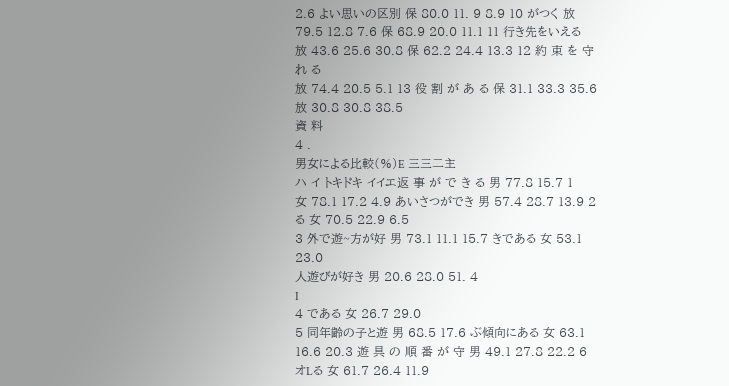2.6 よい思いの区別 保 80.0 11. 9 8.9 10 がつく 放 79.5 12.8 7.6 保 68.9 20.0 11.1 11 行き先をいえる
放 43.6 25.6 30.8 保 62.2 24.4 13.3 12 約 束 を 守 れ る
放 74.4 20.5 5.1 13 役 割 が あ る 保 31.1 33.3 35.6 放 30.8 30.8 38.5
資 料
4 .
男女による比較(%)E 三三二主
ハ イ トキドキ イイエ返 事 が で き る 男 77.8 15.7 1
女 78.1 17.2 4.9 あいさつができ 男 57.4 28.7 13.9 2 る 女 70.5 22.9 6.5
3 外で遊~方が好 男 73.1 11.1 15.7 きである 女 53.1 23.0
人遊びが好き 男 20.6 28.0 51. 4
I
4 である 女 26.7 29.0
5 同年齢の子と遊 男 68.5 17.6 ぶ傾向にある 女 63.1 16.6 20.3 遊 具 の 順 番 が 守 男 49.1 27.8 22.2 6 オLる 女 61.7 26.4 11.9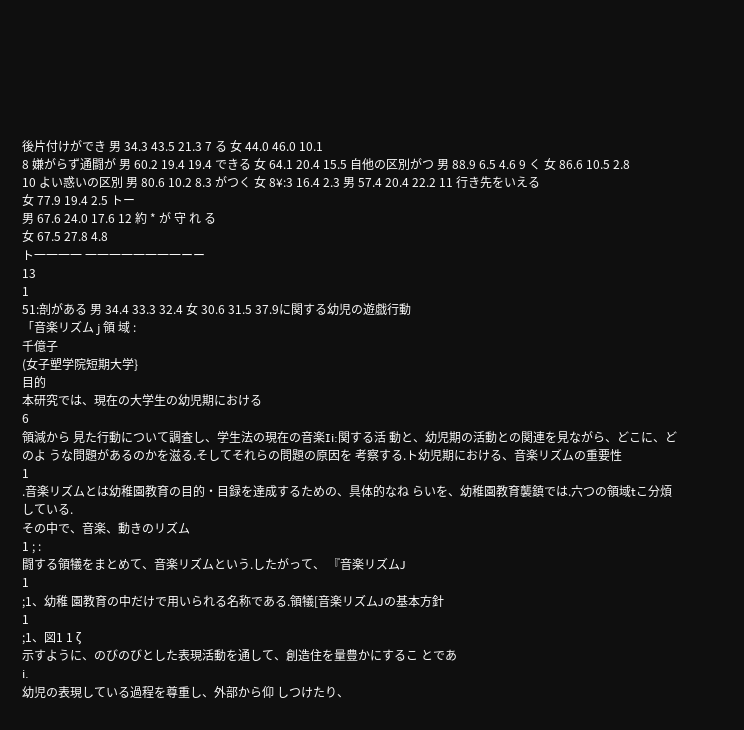後片付けができ 男 34.3 43.5 21.3 7 る 女 44.0 46.0 10.1
8 嫌がらず通闘が 男 60.2 19.4 19.4 できる 女 64.1 20.4 15.5 自他の区別がつ 男 88.9 6.5 4.6 9 く 女 86.6 10.5 2.8
10 よい惑いの区別 男 80.6 10.2 8.3 がつく 女 8¥:3 16.4 2.3 男 57.4 20.4 22.2 11 行き先をいえる
女 77.9 19.4 2.5 トー
男 67.6 24.0 17.6 12 約 * が 守 れ る
女 67.5 27.8 4.8
ト一一一一 一一一一一一一一ーー
13
1
51:剖がある 男 34.4 33.3 32.4 女 30.6 31.5 37.9に関する幼児の遊戯行動
「音楽リズム j 領 域 :
千億子
(女子塑学院短期大学}
目的
本研究では、現在の大学生の幼児期における
6
領減から 見た行動について調査し、学生法の現在の音楽Ii:関する活 動と、幼児期の活動との関連を見ながら、どこに、どのよ うな問題があるのかを滋る.そしてそれらの問題の原因を 考察する.ト幼児期における、音楽リズムの重要性
1
.音楽リズムとは幼稚園教育の目的・目録を達成するための、具体的なね らいを、幼稚園教育襲鎮では.六つの領域tこ分煩している.
その中で、音楽、動きのリズム
1 ; :
闘する領犠をまとめて、音楽リズムという.したがって、 『音楽リズムJ
1
;1、幼稚 園教育の中だけで用いられる名称である.領犠[音楽リズムJの基本方針
1
;1、図1 1 ζ
示すように、のびのびとした表現活動を通して、創造住を量豊かにするこ とであ
i.
幼児の表現している過程を尊重し、外部から仰 しつけたり、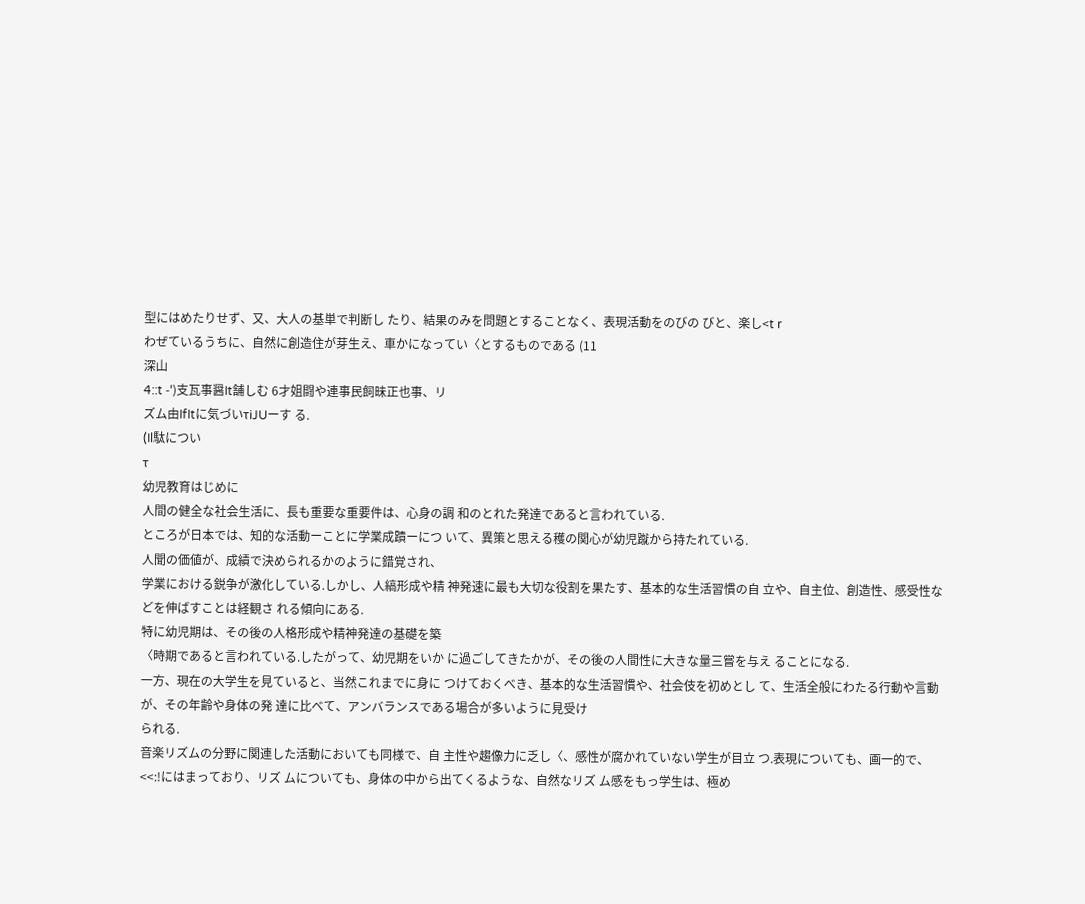型にはめたりせず、又、大人の基単で判断し たり、結果のみを問題とすることなく、表現活動をのびの びと、楽し<t r
わぜているうちに、自然に創造住が芽生え、車かになってい〈とするものである (11
深山
4::t ‑')支瓦事醤It舗しむ 6才姐闘や連事民飼昧正也事、リ
ズム由IfItに気づいτiJUーす る.
(Il駄につい
τ
幼児教育はじめに
人間の健全な社会生活に、長も重要な重要件は、心身の調 和のとれた発達であると言われている.
ところが日本では、知的な活動ーことに学業成蹟ーにつ いて、異策と思える穫の関心が幼児蹴から持たれている.
人聞の価値が、成績で決められるかのように錯覚され、
学業における鋭争が激化している.しかし、人縞形成や精 神発速に最も大切な役割を果たす、基本的な生活習慣の自 立や、自主位、創造性、感受性などを伸ばすことは経観さ れる傾向にある.
特に幼児期は、その後の人格形成や精神発達の基礎を築
〈時期であると言われている.したがって、幼児期をいか に過ごしてきたかが、その後の人間性に大きな量三嘗を与え ることになる.
一方、現在の大学生を見ていると、当然これまでに身に つけておくべき、基本的な生活習慣や、社会伎を初めとし て、生活全般にわたる行動や言動が、その年齢や身体の発 達に比べて、アンバランスである場合が多いように見受け
られる.
音楽リズムの分野に関連した活動においても同様で、自 主性や趨像力に乏し〈、感性が腐かれていない学生が目立 つ.表現についても、画一的で、<<:!にはまっており、リズ ムについても、身体の中から出てくるような、自然なリズ ム感をもっ学生は、極め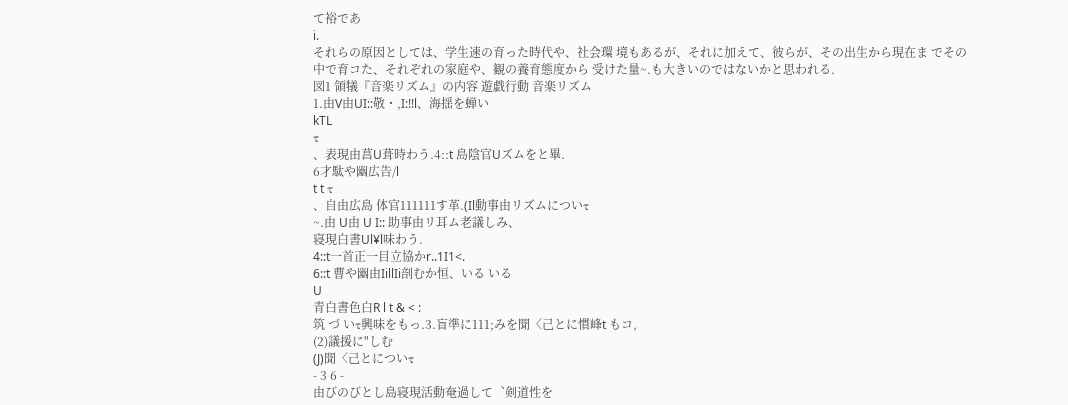て裕であ
i.
それらの原因としては、学生速の育った時代や、社会環 境もあるが、それに加えて、彼らが、その出生から現在ま でその中で育コた、それぞれの家庭や、観の養育態度から 受けた量~.も大きいのではないかと思われる.
図1 領犠『音楽リズム』の内容 遊戯行動 音楽リズム
1.由V由UI::敬・,I:!!l、海揺を蝉い
kTL
τ
、表現由菖U葺時わう.4::t 島陰官Uズムをと畢.
6才駄や幽広告/l
t t τ
、自由広島 体官111111す革.(Il動事由リズムについτ
~.由 U由 U I:: 助事由リ耳ム老議しみ、
寝現白書Ul¥l味わう.
4::t一首正一目立協かr..1I1<.
6::t 曹や幽由IillIi剖むか恒、いる いる
U
青白書色白R l t & < :
筑 づ いτ興味をもっ.3.盲準に111;みを聞〈己とに慣峰t もコ,
(2)議援に"しむ
(J)聞〈己とについτ
‑ 3 6 ‑
由びのびとし島寝現活動奄過して︑剣道性を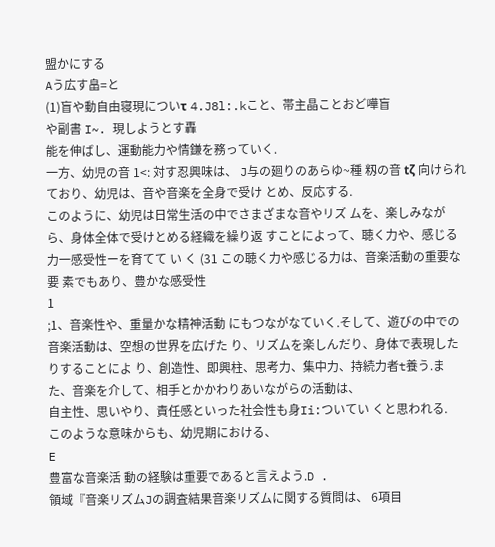盟かにする
Aう広す畠=と
(1)盲や動自由寝現についτ 4.J8l:.kこと、帯主晶ことおど嘩盲
や副書 I~. 現しようとす轟
能を伸ばし、運動能力や情鎌を務っていく.
一方、幼児の音 1<: 対す忍興味は、 J与の廻りのあらゆ~種 籾の音 tζ 向けられており、幼児は、音や音楽を全身で受け とめ、反応する.
このように、幼児は日常生活の中でさまざまな音やリズ ムを、楽しみながら、身体全体で受けとめる経織を繰り返 すことによって、聴く力や、感じる力一感受性ーを育てて い く (31 この聴く力や感じる力は、音楽活動の重要な要 素でもあり、豊かな感受性
1
;1、音楽性や、重量かな精神活動 にもつながなていく.そして、遊びの中での音楽活動は、空想の世界を広げた り、リズムを楽しんだり、身体で表現したりすることによ り、創造性、即興柱、思考力、集中力、持続力者t養う.ま た、音楽を介して、相手とかかわりあいながらの活動は、
自主性、思いやり、責任感といった社会性も身Ii:ついてい くと思われる.
このような意味からも、幼児期における、
E
豊富な音楽活 動の経験は重要であると言えよう.D .
領域『音楽リズムJの調査結果音楽リズムに関する質問は、 6項目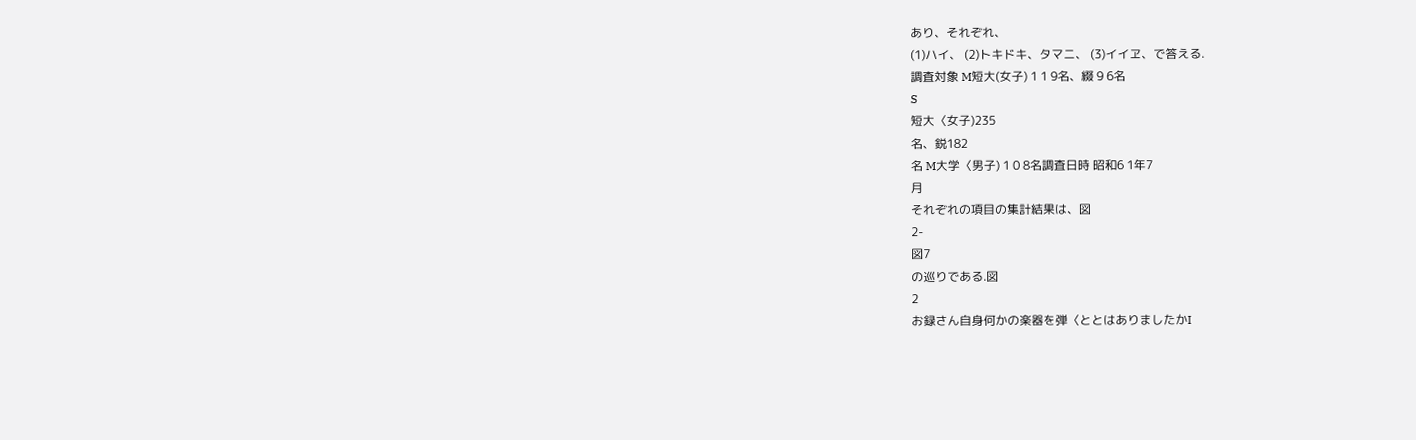あり、それぞれ、
(1)ハイ、 (2)トキドキ、タマニ、 (3)イイヱ、で答える.
調査対象 M短大(女子) 1 1 9名、綴 9 6名
S
短大〈女子)235
名、鋭182
名 M大学〈男子) 1 0 8名調査日時 昭和6 1年7
月
それぞれの項目の集計結果は、図
2‑
図7
の巡りである.図
2
お録さん自身何かの楽器を弾〈ととはありましたかI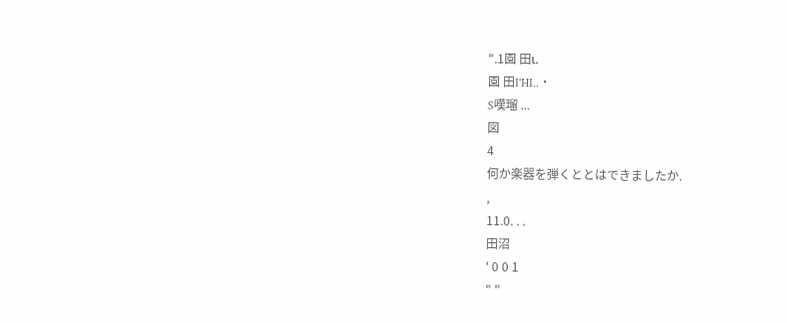".1園 田ι.
園 田I'HI..・
S嘆瑠 ...
図
4
何か楽器を弾くととはできましたか.
,
11.0. . .
田沼
' 0 0 1
" "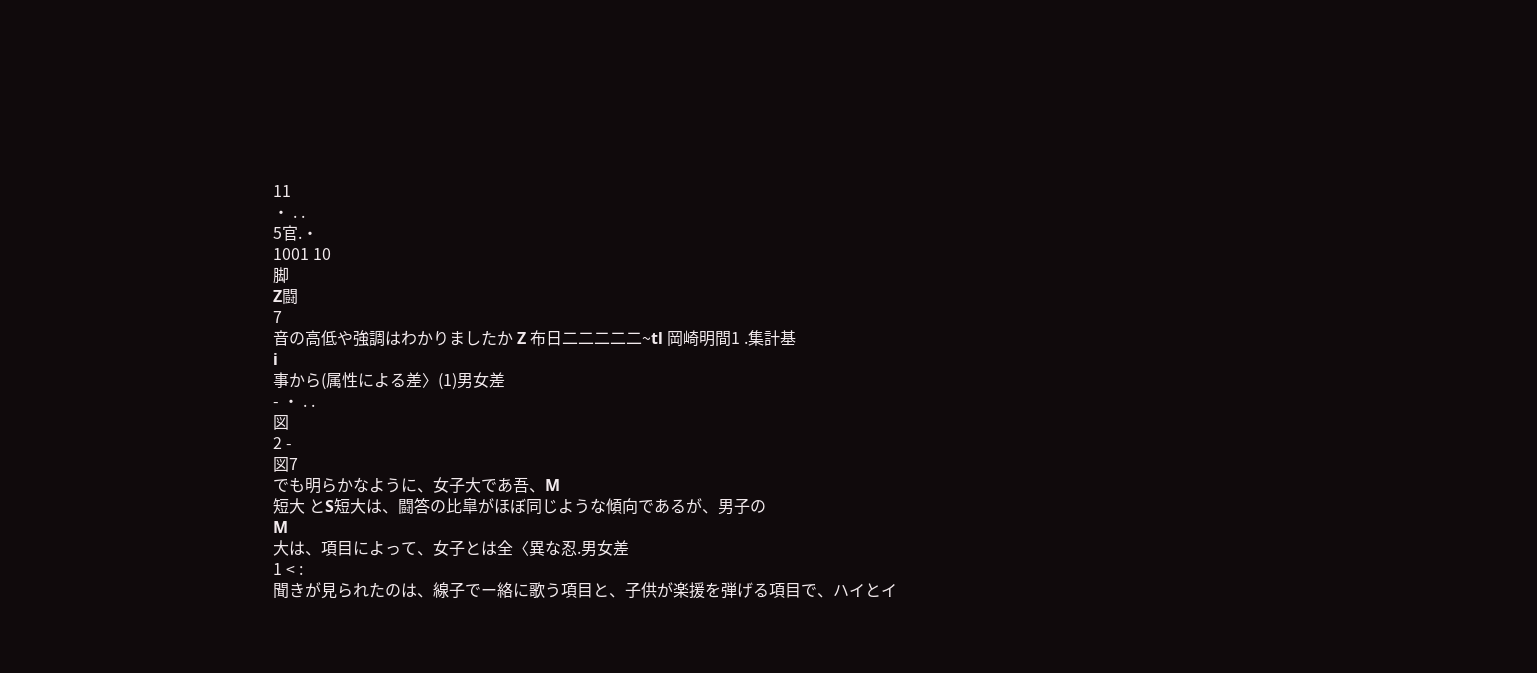11
・ . .
5官.・
1001 10
脚
Z闘
7
音の高低や強調はわかりましたか Z 布日二二二二二~tl 岡崎明間1 .集計基
i
事から(属性による差〉(1)男女差
‑ ・ . .
図
2 ‑
図7
でも明らかなように、女子大であ吾、M
短大 とS短大は、闘答の比皐がほぼ同じような傾向であるが、男子の
M
大は、項目によって、女子とは全〈異な忍.男女差
1 < :
聞きが見られたのは、線子でー絡に歌う項目と、子供が楽援を弾げる項目で、ハイとイ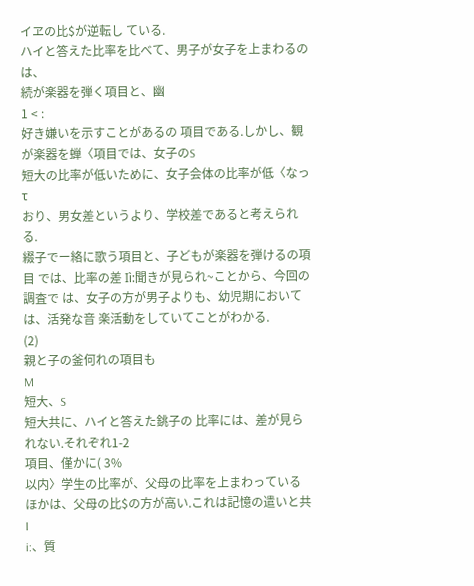イヱの比$が逆転し ている.
ハイと答えた比率を比べて、男子が女子を上まわるのは、
続が楽器を弾く項目と、幽
1 < :
好き嫌いを示すことがあるの 項目である.しかし、観が楽器を蝉〈項目では、女子のS
短大の比率が低いために、女子会体の比率が低〈なっτ
おり、男女差というより、学校差であると考えられる.
綴子でー絡に歌う項目と、子どもが楽器を弾けるの項目 では、比率の差 Iì:聞きが見られ~ことから、今回の調査で は、女子の方が男子よりも、幼児期においては、活発な音 楽活動をしていてことがわかる.
(2)
親と子の釜何れの項目も
M
短大、S
短大共に、ハイと答えた銚子の 比率には、差が見られない.それぞれ1‑2
項目、僅かに( 3%
以内〉学生の比率が、父母の比率を上まわっている ほかは、父母の比$の方が高い.これは記憶の遣いと共
I
i:、質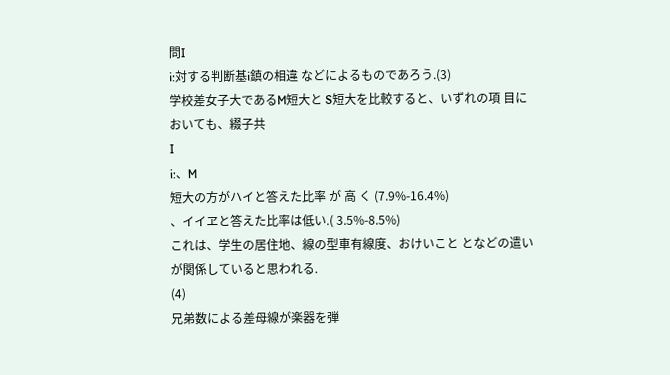問I
i:対する判断基i鎮の相違 などによるものであろう.(3)
学校差女子大であるM短大と S短大を比較すると、いずれの項 目においても、綴子共
I
i:、M
短大の方がハイと答えた比率 が 高 く (7.9%‑16.4%)
、イイヱと答えた比率は低い.( 3.5%‑8.5%)
これは、学生の居住地、線の型車有線度、おけいこと となどの遣いが関係していると思われる.
(4)
兄弟数による差母線が楽器を弾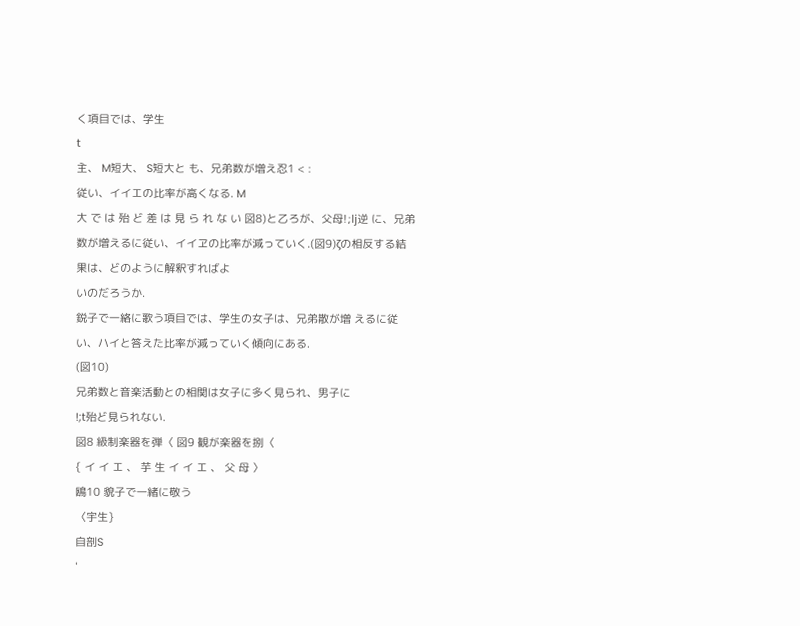く項目では、学生
t
主、 M短大、 S短大と も、兄弟数が増え忍1 < :
従い、イイエの比率が高くなる. M
大 で は 殆 ど 差 は 見 ら れ な い 図8)と乙ろが、父母!;lj逆 に、兄弟数が増えるに従い、イイヱの比率が減っていく.(図9)ζの相反する結果は、どのように解釈すればよ
いのだろうか.
鋭子で一絡に歌う項目では、学生の女子は、兄弟散が増 えるに従い、ハイと答えた比率が減っていく傾向にある.
(図10)
兄弟数と音楽活動との相関は女子に多く見られ、男子に
!;t殆ど見られない.
図8 級制楽器を弾〈 図9 観が楽器を捌〈
{ イ イ エ 、 芋 生 イ イ エ 、 父 母 〉
鴎10 貌子で一緒に敬う
〈宇生}
自剖S
'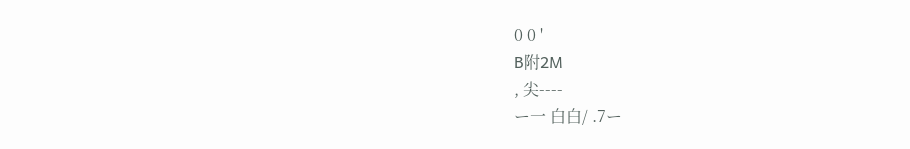0 0 '
B附2M
, 尖‑‑‑‑
ー一 白白/ .7ー